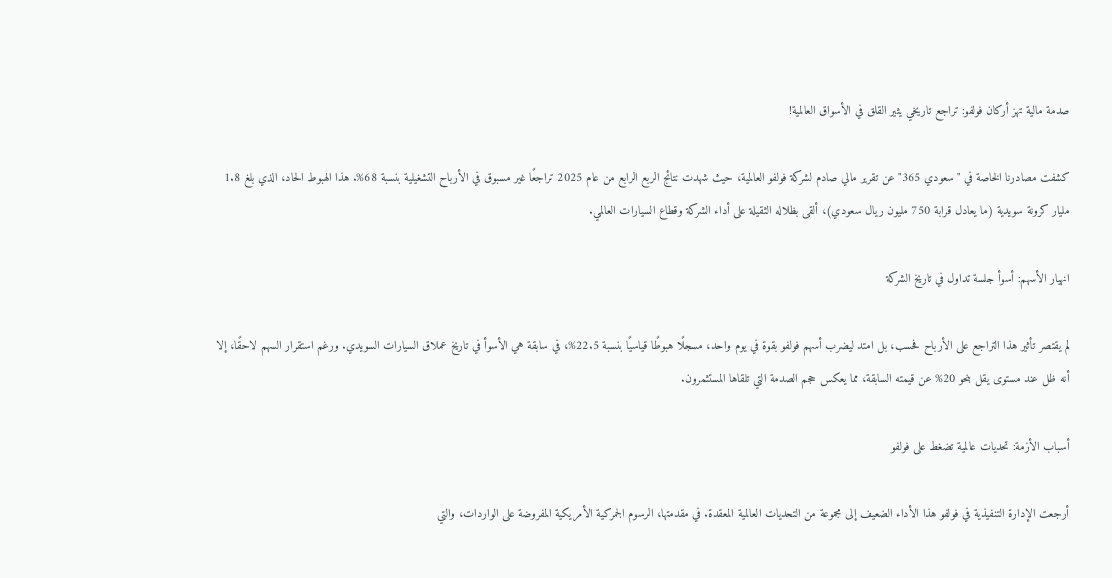صدمة مالية تهز أركان فولفو: تراجع تاريخي يثير القلق في الأسواق العالمية!

كشفت مصادرنا الخاصة في "سعودي 365" عن تقرير مالي صادم لشركة فولفو العالمية، حيث شهدت نتائج الربع الرابع من عام 2025 تراجعًا غير مسبوق في الأرباح التشغيلية بنسبة 68%. هذا الهبوط الحاد، الذي بلغ 1.8 مليار كرونة سويدية (ما يعادل قرابة 750 مليون ريال سعودي)، ألقى بظلاله الثقيلة على أداء الشركة وقطاع السيارات العالمي.

انهيار الأسهم: أسوأ جلسة تداول في تاريخ الشركة

لم يقتصر تأثير هذا التراجع على الأرباح فحسب، بل امتد ليضرب أسهم فولفو بقوة في يوم واحد، مسجلًا هبوطًا قياسيًا بنسبة 22.5%، في سابقة هي الأسوأ في تاريخ عملاق السيارات السويدي. ورغم استقرار السهم لاحقًا، إلا أنه ظل عند مستوى يقل بنحو 20% عن قيمته السابقة، مما يعكس حجم الصدمة التي تلقاها المستثمرون.

أسباب الأزمة: تحديات عالمية تضغط على فولفو

أرجعت الإدارة التنفيذية في فولفو هذا الأداء الضعيف إلى مجموعة من التحديات العالمية المعقدة. في مقدمتها، الرسوم الجمركية الأمريكية المفروضة على الواردات، والتي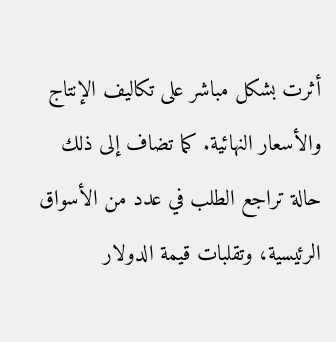أثرت بشكل مباشر على تكاليف الإنتاج والأسعار النهائية. كما تضاف إلى ذلك حالة تراجع الطلب في عدد من الأسواق الرئيسية، وتقلبات قيمة الدولار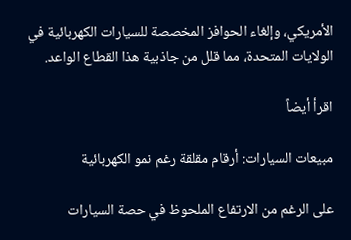الأمريكي، وإلغاء الحوافز المخصصة للسيارات الكهربائية في الولايات المتحدة، مما قلل من جاذبية هذا القطاع الواعد.

اقرأ أيضاً

مبيعات السيارات: أرقام مقلقة رغم نمو الكهربائية

على الرغم من الارتفاع الملحوظ في حصة السيارات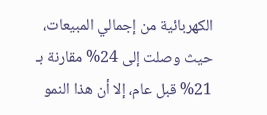الكهربائية من إجمالي المبيعات، حيث وصلت إلى 24% مقارنة بـ 21% قبل عام، إلا أن هذا النمو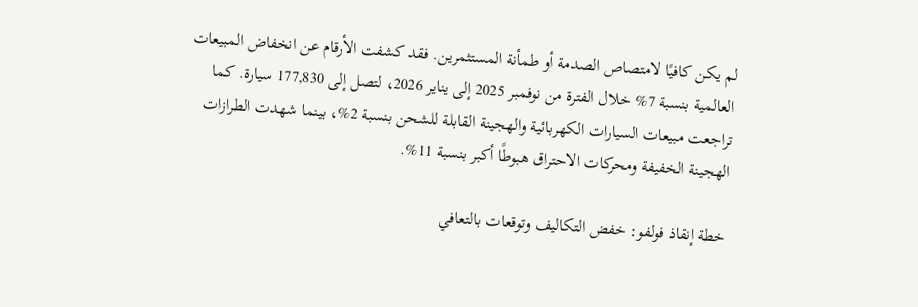لم يكن كافيًا لامتصاص الصدمة أو طمأنة المستثمرين. فقد كشفت الأرقام عن انخفاض المبيعات العالمية بنسبة 7% خلال الفترة من نوفمبر 2025 إلى يناير 2026، لتصل إلى 177,830 سيارة. كما تراجعت مبيعات السيارات الكهربائية والهجينة القابلة للشحن بنسبة 2%، بينما شهدت الطرازات الهجينة الخفيفة ومحركات الاحتراق هبوطًا أكبر بنسبة 11%.

خطة إنقاذ فولفو: خفض التكاليف وتوقعات بالتعافي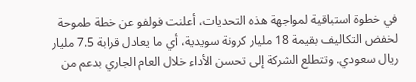في خطوة استباقية لمواجهة هذه التحديات، أعلنت فولفو عن خطة طموحة لخفض التكاليف بقيمة 18 مليار كرونة سويدية، أي ما يعادل قرابة 7.5 مليار ريال سعودي. وتتطلع الشركة إلى تحسن الأداء خلال العام الجاري بدعم من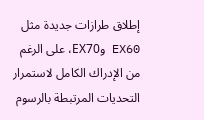إطلاق طرازات جديدة مثل EX60 وEX70، على الرغم من الإدراك الكامل لاستمرار التحديات المرتبطة بالرسوم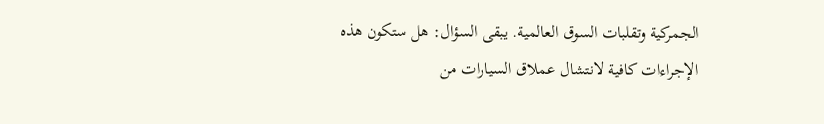الجمركية وتقلبات السوق العالمية. يبقى السؤال: هل ستكون هذه الإجراءات كافية لانتشال عملاق السيارات من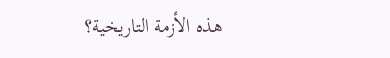هذه الأزمة التاريخية؟